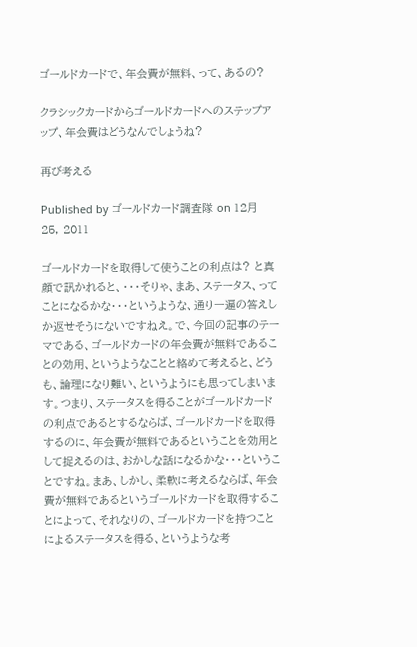ゴールドカードで、年会費が無料、って、あるの?

クラシックカードからゴールドカードへのステップアップ、年会費はどうなんでしょうね?

再び考える

Published by ゴールドカード調査隊 on 12月 25, 2011

ゴールドカードを取得して使うことの利点は? と真顔で訊かれると、・・・そりゃ、まあ、ステータス、ってことになるかな・・・というような、通り一遍の答えしか返せそうにないですねえ。で、今回の記事のテーマである、ゴールドカードの年会費が無料であることの効用、というようなことと絡めて考えると、どうも、論理になり難い、というようにも思ってしまいます。つまり、ステータスを得ることがゴールドカードの利点であるとするならば、ゴールドカードを取得するのに、年会費が無料であるということを効用として捉えるのは、おかしな話になるかな・・・ということですね。まあ、しかし、柔軟に考えるならば、年会費が無料であるというゴールドカードを取得することによって、それなりの、ゴールドカードを持つことによるステータスを得る、というような考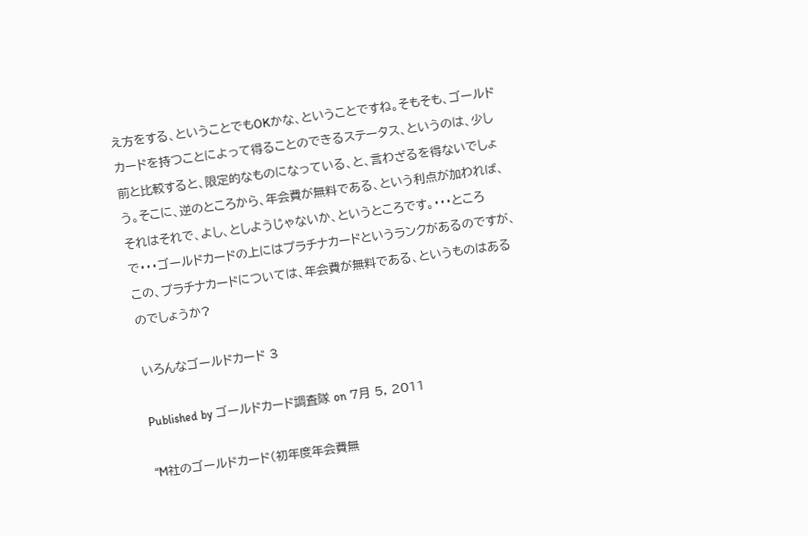え方をする、ということでもOKかな、ということですね。そもそも、ゴールドカードを持つことによって得ることのできるステータス、というのは、少し前と比較すると、限定的なものになっている、と、言わざるを得ないでしょう。そこに、逆のところから、年会費が無料である、という利点が加われば、それはそれで、よし、としようじゃないか、というところです。・・・ところで・・・ゴールドカードの上にはプラチナカードというランクがあるのですが、この、プラチナカードについては、年会費が無料である、というものはあるのでしょうか?

いろんなゴールドカード 3

Published by ゴールドカード調査隊 on 7月 5, 2011

“M社のゴールドカード(初年度年会費無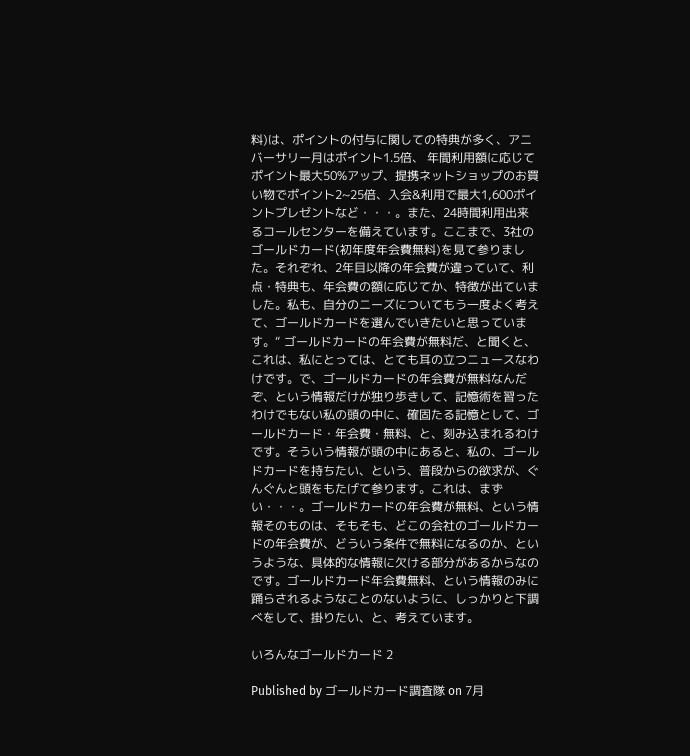料)は、ポイントの付与に関しての特典が多く、アニバーサリー月はポイント1.5倍、 年間利用額に応じてポイント最大50%アップ、提携ネットショップのお買い物でポイント2~25倍、入会&利用で最大1,600ポイントプレゼントなど・・・。また、24時間利用出来るコールセンターを備えています。ここまで、3社のゴールドカード(初年度年会費無料)を見て参りました。それぞれ、2年目以降の年会費が違っていて、利点・特典も、年会費の額に応じてか、特徴が出ていました。私も、自分のニーズについてもう一度よく考えて、ゴールドカードを選んでいきたいと思っています。“ ゴールドカードの年会費が無料だ、と聞くと、これは、私にとっては、とても耳の立つニュースなわけです。で、ゴールドカードの年会費が無料なんだぞ、という情報だけが独り歩きして、記憶術を習ったわけでもない私の頭の中に、確固たる記憶として、ゴールドカード・年会費・無料、と、刻み込まれるわけです。そういう情報が頭の中にあると、私の、ゴールドカードを持ちたい、という、普段からの欲求が、ぐんぐんと頭をもたげて参ります。これは、まずい・・・。ゴールドカードの年会費が無料、という情報そのものは、そもそも、どこの会社のゴールドカードの年会費が、どういう条件で無料になるのか、というような、具体的な情報に欠ける部分があるからなのです。ゴールドカード年会費無料、という情報のみに踊らされるようなことのないように、しっかりと下調べをして、掛りたい、と、考えています。

いろんなゴールドカード 2

Published by ゴールドカード調査隊 on 7月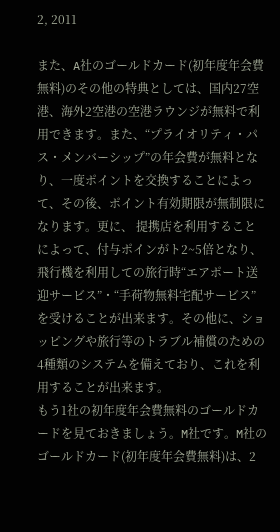2, 2011

また、A社のゴールドカード(初年度年会費無料)のその他の特典としては、国内27空港、海外2空港の空港ラウンジが無料で利用できます。また、“プライオリティ・パス・メンバーシップ”の年会費が無料となり、一度ポイントを交換することによって、その後、ポイント有効期限が無制限になります。更に、 提携店を利用することによって、付与ポインがト2~5倍となり、飛行機を利用しての旅行時“エアポート送迎サービス”・“手荷物無料宅配サービス”を受けることが出来ます。その他に、ショッピングや旅行等のトラブル補償のための4種類のシステムを備えており、これを利用することが出来ます。
もう1社の初年度年会費無料のゴールドカードを見ておきましょう。M社です。M社のゴールドカード(初年度年会費無料)は、2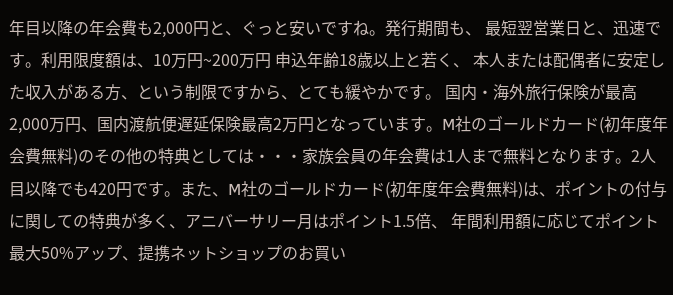年目以降の年会費も2,000円と、ぐっと安いですね。発行期間も、 最短翌営業日と、迅速です。利用限度額は、10万円~200万円 申込年齢18歳以上と若く、 本人または配偶者に安定した収入がある方、という制限ですから、とても緩やかです。 国内・海外旅行保険が最高2,000万円、国内渡航便遅延保険最高2万円となっています。M社のゴールドカード(初年度年会費無料)のその他の特典としては・・・家族会員の年会費は1人まで無料となります。2人目以降でも420円です。また、M社のゴールドカード(初年度年会費無料)は、ポイントの付与に関しての特典が多く、アニバーサリー月はポイント1.5倍、 年間利用額に応じてポイント最大50%アップ、提携ネットショップのお買い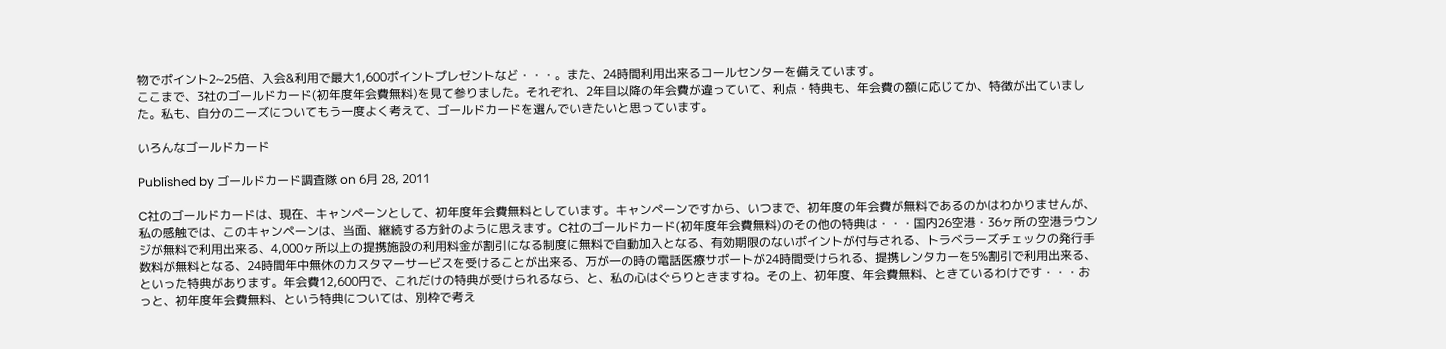物でポイント2~25倍、入会&利用で最大1,600ポイントプレゼントなど・・・。また、24時間利用出来るコールセンターを備えています。
ここまで、3社のゴールドカード(初年度年会費無料)を見て参りました。それぞれ、2年目以降の年会費が違っていて、利点・特典も、年会費の額に応じてか、特徴が出ていました。私も、自分のニーズについてもう一度よく考えて、ゴールドカードを選んでいきたいと思っています。

いろんなゴールドカード

Published by ゴールドカード調査隊 on 6月 28, 2011

C社のゴールドカードは、現在、キャンペーンとして、初年度年会費無料としています。キャンペーンですから、いつまで、初年度の年会費が無料であるのかはわかりませんが、私の感触では、このキャンペーンは、当面、継続する方針のように思えます。C社のゴールドカード(初年度年会費無料)のその他の特典は・・・国内26空港・36ヶ所の空港ラウンジが無料で利用出来る、4,000ヶ所以上の提携施設の利用料金が割引になる制度に無料で自動加入となる、有効期限のないポイントが付与される、トラベラーズチェックの発行手数料が無料となる、24時間年中無休のカスタマーサービスを受けることが出来る、万が一の時の電話医療サポートが24時間受けられる、提携レンタカーを5%割引で利用出来る、といった特典があります。年会費12,600円で、これだけの特典が受けられるなら、と、私の心はぐらりときますね。その上、初年度、年会費無料、ときているわけです・・・おっと、初年度年会費無料、という特典については、別枠で考え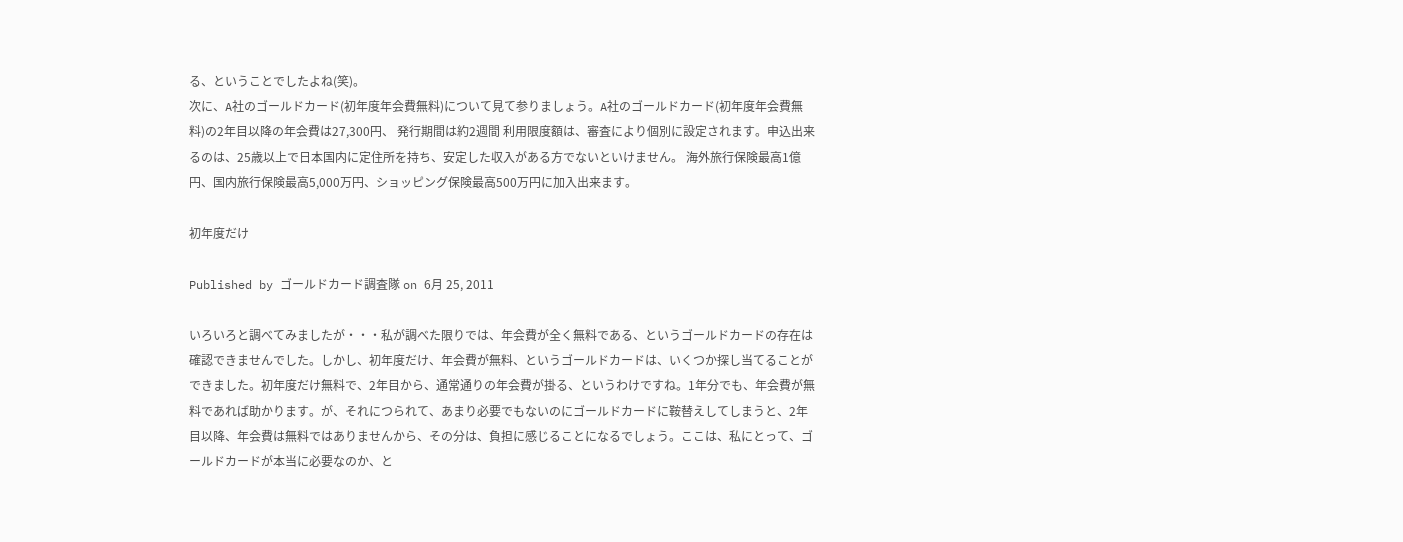る、ということでしたよね(笑)。
次に、A社のゴールドカード(初年度年会費無料)について見て参りましょう。A社のゴールドカード(初年度年会費無料)の2年目以降の年会費は27,300円、 発行期間は約2週間 利用限度額は、審査により個別に設定されます。申込出来るのは、25歳以上で日本国内に定住所を持ち、安定した収入がある方でないといけません。 海外旅行保険最高1億円、国内旅行保険最高5,000万円、ショッピング保険最高500万円に加入出来ます。

初年度だけ

Published by ゴールドカード調査隊 on 6月 25, 2011

いろいろと調べてみましたが・・・私が調べた限りでは、年会費が全く無料である、というゴールドカードの存在は確認できませんでした。しかし、初年度だけ、年会費が無料、というゴールドカードは、いくつか探し当てることができました。初年度だけ無料で、2年目から、通常通りの年会費が掛る、というわけですね。1年分でも、年会費が無料であれば助かります。が、それにつられて、あまり必要でもないのにゴールドカードに鞍替えしてしまうと、2年目以降、年会費は無料ではありませんから、その分は、負担に感じることになるでしょう。ここは、私にとって、ゴールドカードが本当に必要なのか、と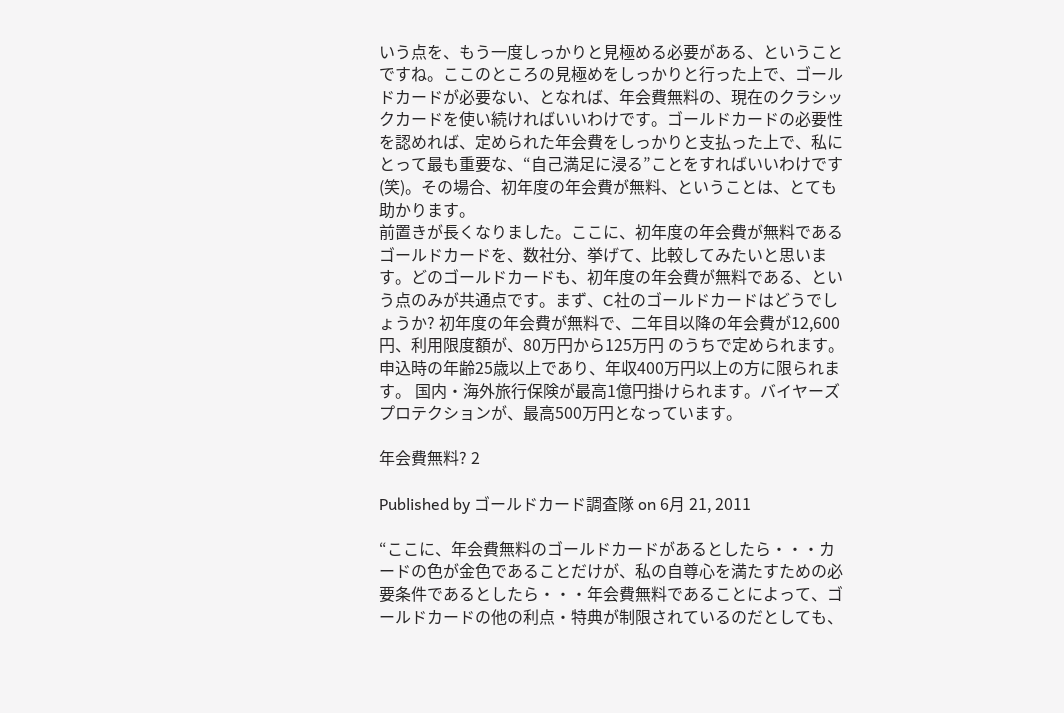いう点を、もう一度しっかりと見極める必要がある、ということですね。ここのところの見極めをしっかりと行った上で、ゴールドカードが必要ない、となれば、年会費無料の、現在のクラシックカードを使い続ければいいわけです。ゴールドカードの必要性を認めれば、定められた年会費をしっかりと支払った上で、私にとって最も重要な、“自己満足に浸る”ことをすればいいわけです(笑)。その場合、初年度の年会費が無料、ということは、とても助かります。
前置きが長くなりました。ここに、初年度の年会費が無料であるゴールドカードを、数社分、挙げて、比較してみたいと思います。どのゴールドカードも、初年度の年会費が無料である、という点のみが共通点です。まず、C社のゴールドカードはどうでしょうか? 初年度の年会費が無料で、二年目以降の年会費が12,600円、利用限度額が、80万円から125万円 のうちで定められます。申込時の年齢25歳以上であり、年収400万円以上の方に限られます。 国内・海外旅行保険が最高1億円掛けられます。バイヤーズプロテクションが、最高500万円となっています。

年会費無料? 2

Published by ゴールドカード調査隊 on 6月 21, 2011

“ここに、年会費無料のゴールドカードがあるとしたら・・・カードの色が金色であることだけが、私の自尊心を満たすための必要条件であるとしたら・・・年会費無料であることによって、ゴールドカードの他の利点・特典が制限されているのだとしても、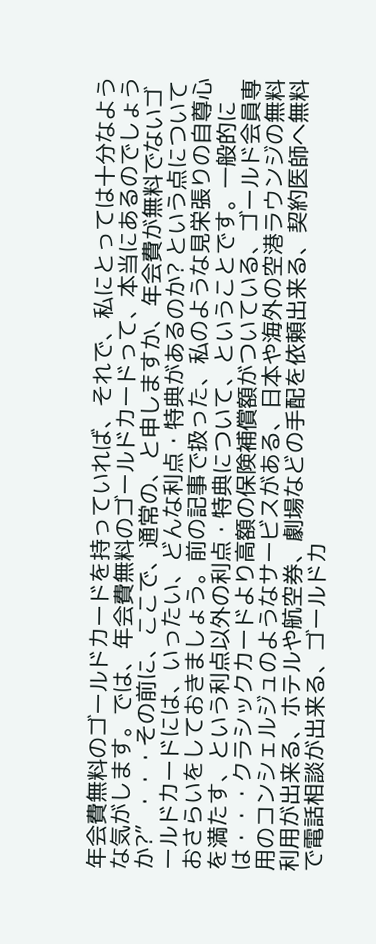年会費無料のゴールドカードを持っていれば、それで、私にとっては十分なような気がします。では、年会費無料のゴールドカードって、本当にあるのでしょうか?”  ・・・その前に、ここで、通常の、と申しますか、年会費が無料でないゴールドカードには、いったい、どんな利点・特典があるのか? という点についておさらいをしておきましょう。前の記事で扱った、私のような見栄張りの自尊心を満たす、という利点以外の利点・特典について、ということです。一般的には・・・クラシックカードより高額の保険補償額がついている、ゴールド会員専用のコンシェルジュのようなサービスがある、日本や海外の空港ラウンジの無料利用が出来る、ホテルや航空券、劇場などの手配を依頼出来る、契約医師へ無料で電話相談が出来る、ゴールドカ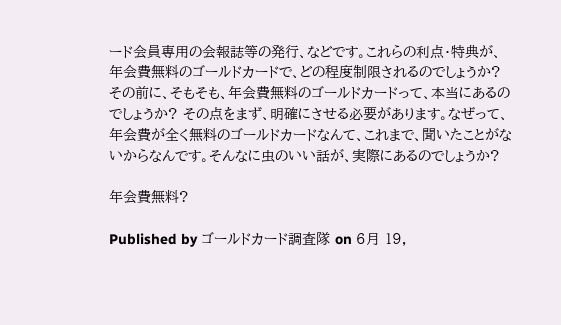ード会員専用の会報誌等の発行、などです。これらの利点・特典が、年会費無料のゴールドカードで、どの程度制限されるのでしょうか? その前に、そもそも、年会費無料のゴールドカードって、本当にあるのでしょうか? その点をまず、明確にさせる必要があります。なぜって、年会費が全く無料のゴールドカードなんて、これまで、聞いたことがないからなんです。そんなに虫のいい話が、実際にあるのでしょうか?

年会費無料?

Published by ゴールドカード調査隊 on 6月 19,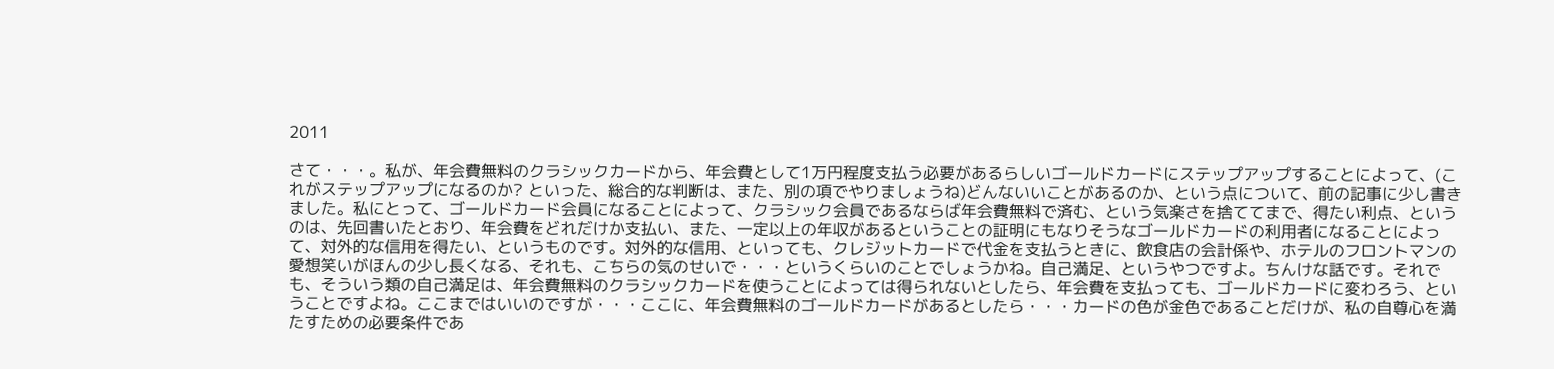2011

さて・・・。私が、年会費無料のクラシックカードから、年会費として1万円程度支払う必要があるらしいゴールドカードにステップアップすることによって、(これがステップアップになるのか? といった、総合的な判断は、また、別の項でやりましょうね)どんないいことがあるのか、という点について、前の記事に少し書きました。私にとって、ゴールドカード会員になることによって、クラシック会員であるならば年会費無料で済む、という気楽さを捨ててまで、得たい利点、というのは、先回書いたとおり、年会費をどれだけか支払い、また、一定以上の年収があるということの証明にもなりそうなゴールドカードの利用者になることによって、対外的な信用を得たい、というものです。対外的な信用、といっても、クレジットカードで代金を支払うときに、飲食店の会計係や、ホテルのフロントマンの愛想笑いがほんの少し長くなる、それも、こちらの気のせいで・・・というくらいのことでしょうかね。自己満足、というやつですよ。ちんけな話です。それでも、そういう類の自己満足は、年会費無料のクラシックカードを使うことによっては得られないとしたら、年会費を支払っても、ゴールドカードに変わろう、ということですよね。ここまではいいのですが・・・ここに、年会費無料のゴールドカードがあるとしたら・・・カードの色が金色であることだけが、私の自尊心を満たすための必要条件であ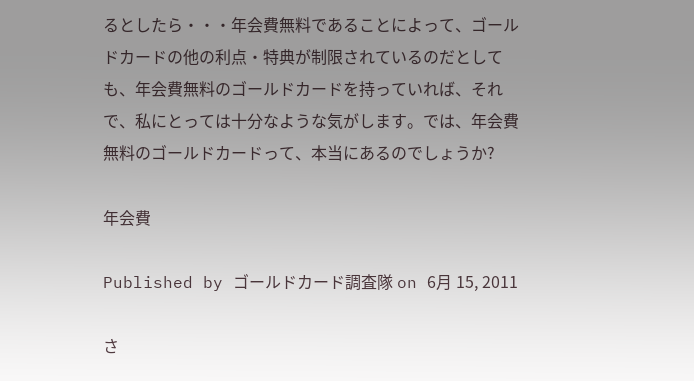るとしたら・・・年会費無料であることによって、ゴールドカードの他の利点・特典が制限されているのだとしても、年会費無料のゴールドカードを持っていれば、それで、私にとっては十分なような気がします。では、年会費無料のゴールドカードって、本当にあるのでしょうか?

年会費

Published by ゴールドカード調査隊 on 6月 15, 2011

さ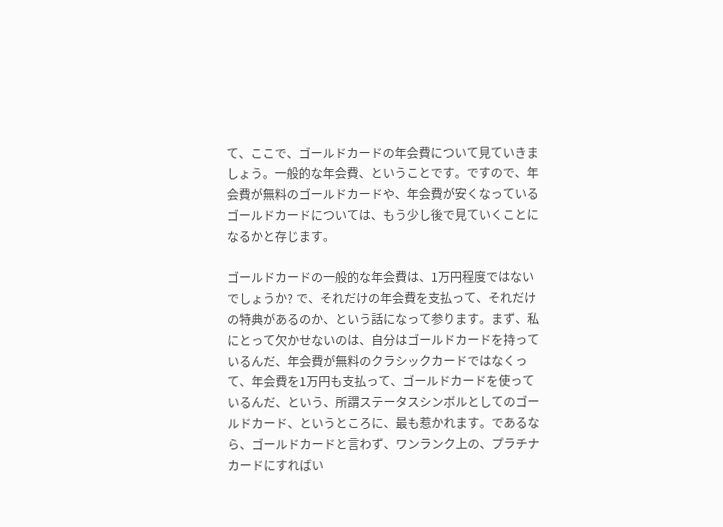て、ここで、ゴールドカードの年会費について見ていきましょう。一般的な年会費、ということです。ですので、年会費が無料のゴールドカードや、年会費が安くなっているゴールドカードについては、もう少し後で見ていくことになるかと存じます。

ゴールドカードの一般的な年会費は、1万円程度ではないでしょうか? で、それだけの年会費を支払って、それだけの特典があるのか、という話になって参ります。まず、私にとって欠かせないのは、自分はゴールドカードを持っているんだ、年会費が無料のクラシックカードではなくって、年会費を1万円も支払って、ゴールドカードを使っているんだ、という、所謂ステータスシンボルとしてのゴールドカード、というところに、最も惹かれます。であるなら、ゴールドカードと言わず、ワンランク上の、プラチナカードにすればい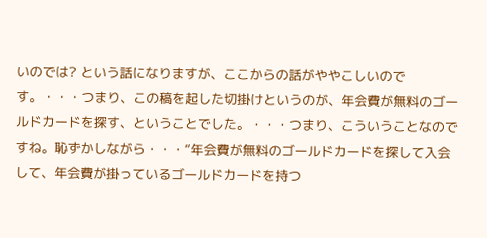いのでは? という話になりますが、ここからの話がややこしいのです。・・・つまり、この稿を起した切掛けというのが、年会費が無料のゴールドカードを探す、ということでした。・・・つまり、こういうことなのですね。恥ずかしながら・・・“年会費が無料のゴールドカードを探して入会して、年会費が掛っているゴールドカードを持つ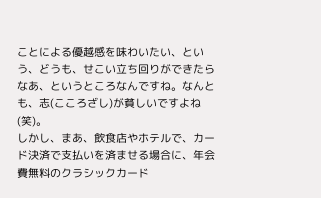ことによる優越感を味わいたい、という、どうも、せこい立ち回りができたらなあ、というところなんですね。なんとも、志(こころざし)が貧しいですよね(笑)。
しかし、まあ、飲食店やホテルで、カード決済で支払いを済ませる場合に、年会費無料のクラシックカード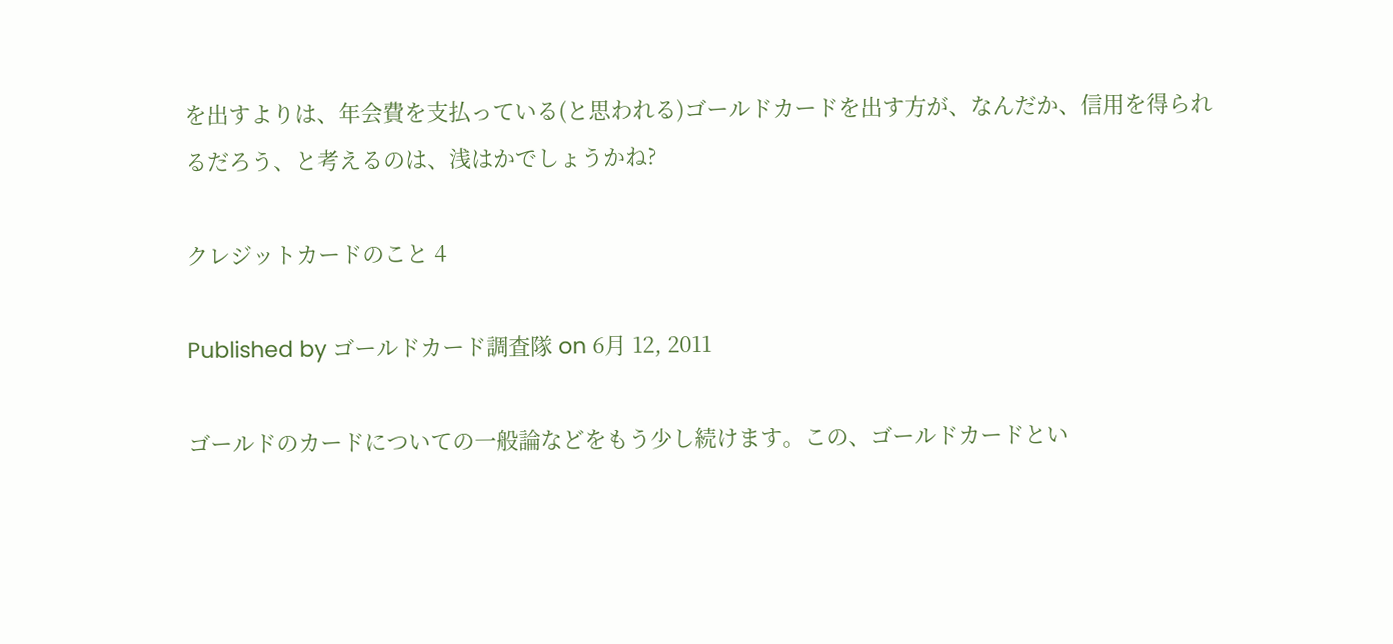を出すよりは、年会費を支払っている(と思われる)ゴールドカードを出す方が、なんだか、信用を得られるだろう、と考えるのは、浅はかでしょうかね?

クレジットカードのこと 4

Published by ゴールドカード調査隊 on 6月 12, 2011

ゴールドのカードについての一般論などをもう少し続けます。この、ゴールドカードとい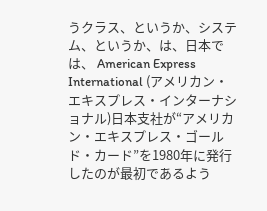うクラス、というか、システム、というか、は、日本では、 American Express International (アメリカン・エキスプレス・インターナショナル)日本支社が“アメリカン・エキスプレス・ゴールド・カード”を1980年に発行したのが最初であるよう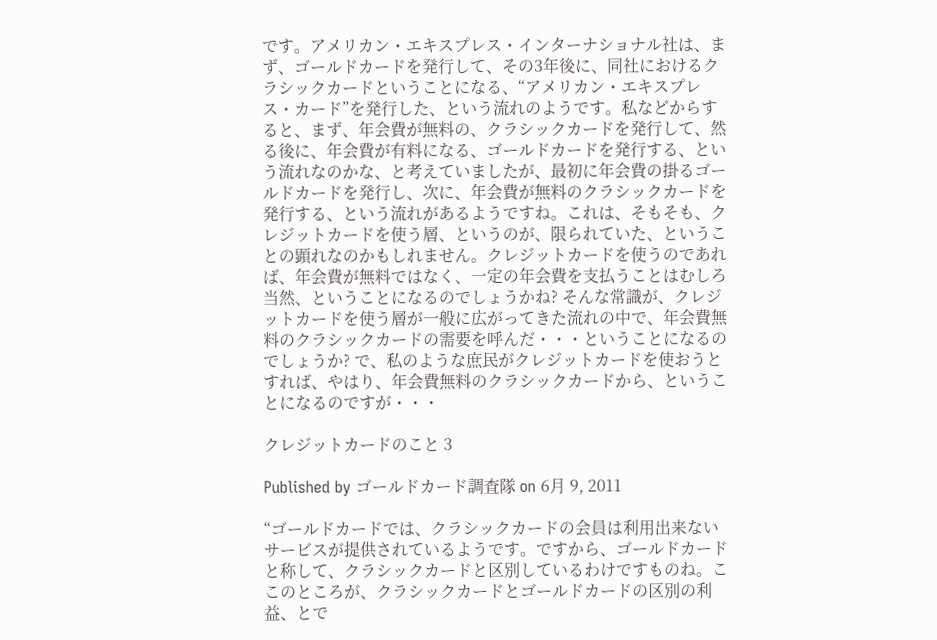です。アメリカン・エキスプレス・インターナショナル社は、まず、ゴールドカードを発行して、その3年後に、同社におけるクラシックカードということになる、“アメリカン・エキスプレス・カード”を発行した、という流れのようです。私などからすると、まず、年会費が無料の、クラシックカードを発行して、然る後に、年会費が有料になる、ゴールドカードを発行する、という流れなのかな、と考えていましたが、最初に年会費の掛るゴールドカードを発行し、次に、年会費が無料のクラシックカードを発行する、という流れがあるようですね。これは、そもそも、クレジットカードを使う層、というのが、限られていた、ということの顕れなのかもしれません。クレジットカードを使うのであれば、年会費が無料ではなく、一定の年会費を支払うことはむしろ当然、ということになるのでしょうかね? そんな常識が、クレジットカードを使う層が一般に広がってきた流れの中で、年会費無料のクラシックカードの需要を呼んだ・・・ということになるのでしょうか? で、私のような庶民がクレジットカードを使おうとすれば、やはり、年会費無料のクラシックカードから、ということになるのですが・・・

クレジットカードのこと 3

Published by ゴールドカード調査隊 on 6月 9, 2011

“ゴールドカードでは、クラシックカードの会員は利用出来ないサービスが提供されているようです。ですから、ゴールドカードと称して、クラシックカードと区別しているわけですものね。ここのところが、クラシックカードとゴールドカードの区別の利益、とで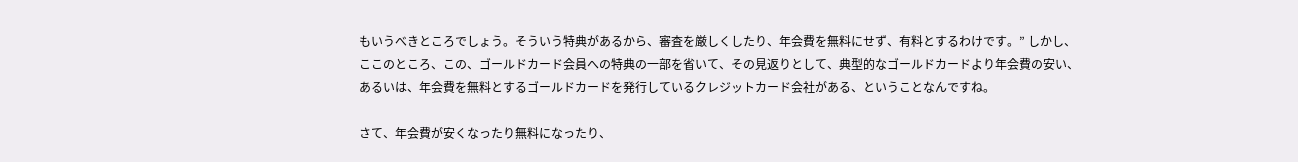もいうべきところでしょう。そういう特典があるから、審査を厳しくしたり、年会費を無料にせず、有料とするわけです。” しかし、ここのところ、この、ゴールドカード会員への特典の一部を省いて、その見返りとして、典型的なゴールドカードより年会費の安い、あるいは、年会費を無料とするゴールドカードを発行しているクレジットカード会社がある、ということなんですね。

さて、年会費が安くなったり無料になったり、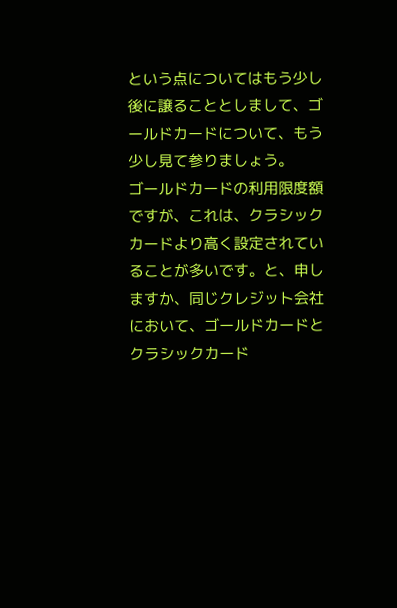という点についてはもう少し後に譲ることとしまして、ゴールドカードについて、もう少し見て参りましょう。
ゴールドカードの利用限度額ですが、これは、クラシックカードより高く設定されていることが多いです。と、申しますか、同じクレジット会社において、ゴールドカードとクラシックカード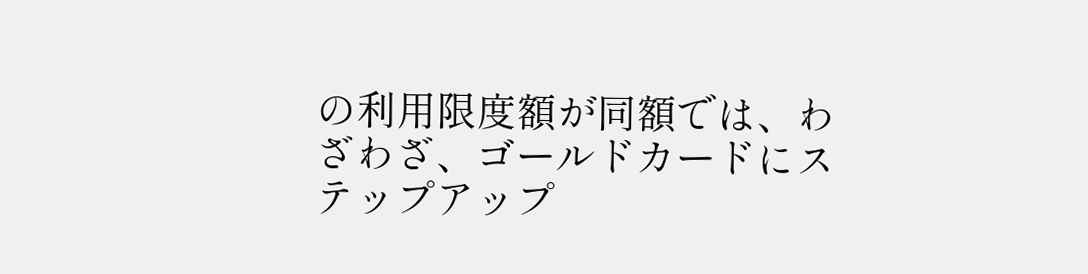の利用限度額が同額では、わざわざ、ゴールドカードにステップアップ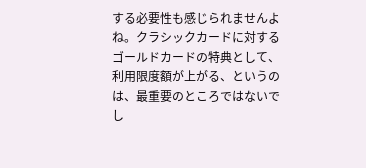する必要性も感じられませんよね。クラシックカードに対するゴールドカードの特典として、利用限度額が上がる、というのは、最重要のところではないでし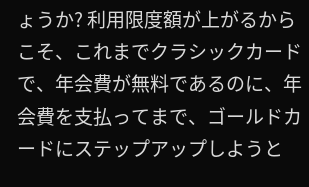ょうか? 利用限度額が上がるからこそ、これまでクラシックカードで、年会費が無料であるのに、年会費を支払ってまで、ゴールドカードにステップアップしようと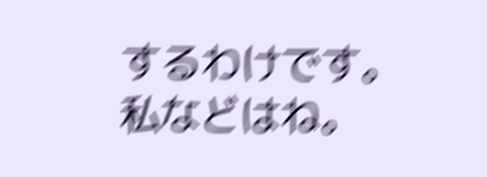するわけです。私などはね。